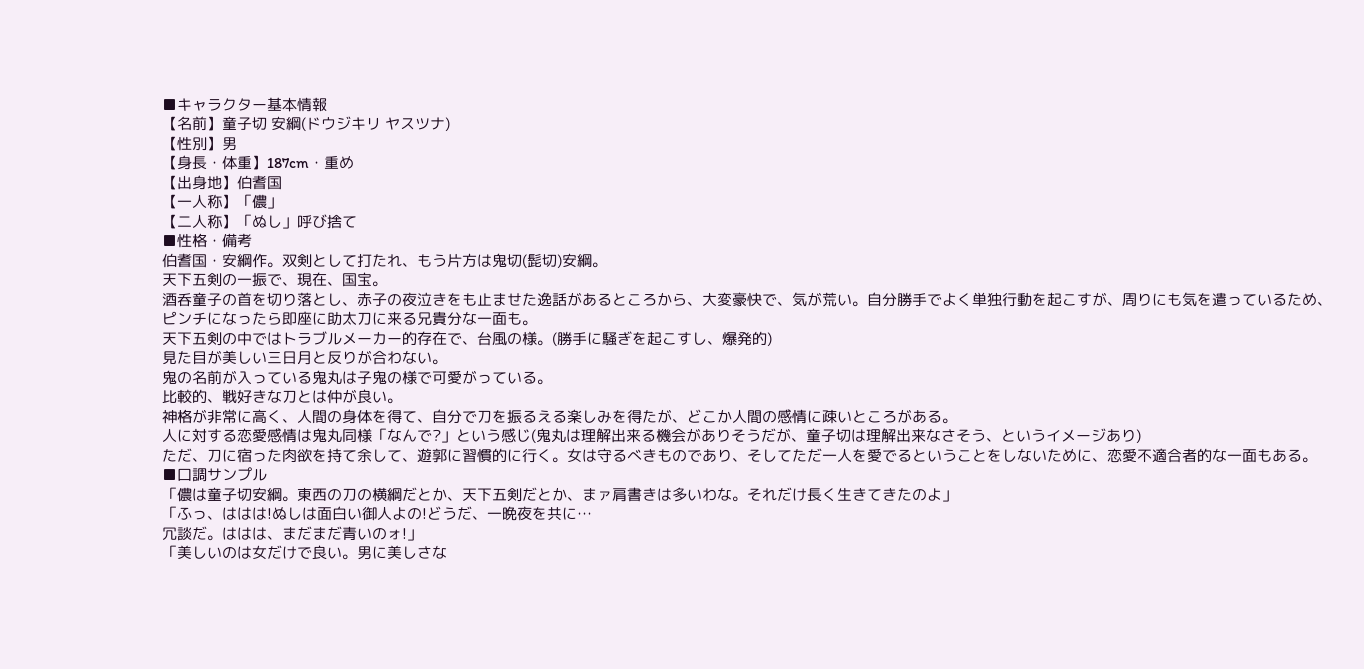■キャラクター基本情報
【名前】童子切 安綱(ドウジキリ ヤスツナ)
【性別】男
【身長・体重】187cm・重め
【出身地】伯耆国
【一人称】「儂」
【二人称】「ぬし」呼び捨て
■性格・備考
伯耆国・安綱作。双剣として打たれ、もう片方は鬼切(髭切)安綱。
天下五剣の一振で、現在、国宝。
酒呑童子の首を切り落とし、赤子の夜泣きをも止ませた逸話があるところから、大変豪快で、気が荒い。自分勝手でよく単独行動を起こすが、周りにも気を遣っているため、ピンチになったら即座に助太刀に来る兄貴分な一面も。
天下五剣の中ではトラブルメーカー的存在で、台風の様。(勝手に騒ぎを起こすし、爆発的)
見た目が美しい三日月と反りが合わない。
鬼の名前が入っている鬼丸は子鬼の様で可愛がっている。
比較的、戦好きな刀とは仲が良い。
神格が非常に高く、人間の身体を得て、自分で刀を振るえる楽しみを得たが、どこか人間の感情に疎いところがある。
人に対する恋愛感情は鬼丸同様「なんで?」という感じ(鬼丸は理解出来る機会がありそうだが、童子切は理解出来なさそう、というイメージあり)
ただ、刀に宿った肉欲を持て余して、遊郭に習慣的に行く。女は守るべきものであり、そしてただ一人を愛でるということをしないために、恋愛不適合者的な一面もある。
■口調サンプル
「儂は童子切安綱。東西の刀の横綱だとか、天下五剣だとか、まァ肩書きは多いわな。それだけ長く生きてきたのよ」
「ふっ、ははは!ぬしは面白い御人よの!どうだ、一晩夜を共に…
冗談だ。ははは、まだまだ青いのォ!」
「美しいのは女だけで良い。男に美しさな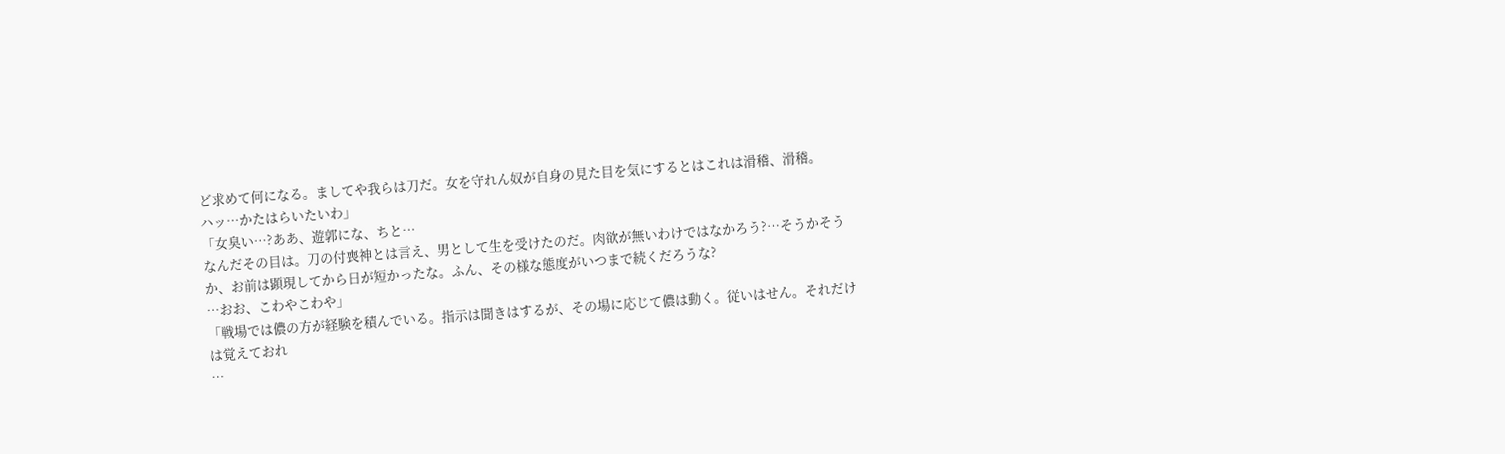ど求めて何になる。ましてや我らは刀だ。女を守れん奴が自身の見た目を気にするとはこれは滑稽、滑稽。
ハッ…かたはらいたいわ」
「女臭い…?ああ、遊郭にな、ちと…
なんだその目は。刀の付喪神とは言え、男として生を受けたのだ。肉欲が無いわけではなかろう?…そうかそうか、お前は顕現してから日が短かったな。ふん、その様な態度がいつまで続くだろうな?
…おお、こわやこわや」
「戦場では儂の方が経験を積んでいる。指示は聞きはするが、その場に応じて儂は動く。従いはせん。それだけは覚えておれ
…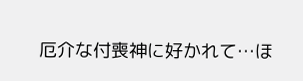厄介な付喪神に好かれて…ほ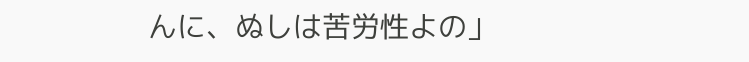んに、ぬしは苦労性よの」